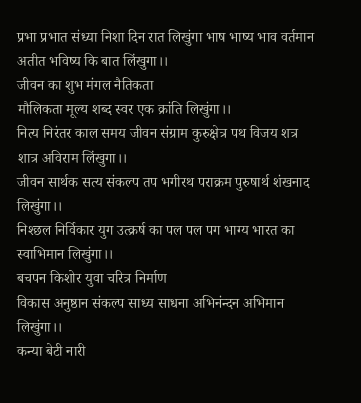प्रभा प्रभात संध्या निशा दिन रात लिखुंगा भाष भाष्य भाव वर्तमान अतीत भविष्य कि बात लिंखुगा।।
जीवन का शुभ मंगल नैतिकता
मौलिकता मूल्य शब्द स्वर एक क्रांति लिखुंगा।।
नित्य निरंतर काल समय जीवन संग्राम कुरुक्षेत्र पथ विजय शत्र शात्र अविराम लिंखुगा।।
जीवन सार्थक सत्य संकल्प तप भगीरथ पराक्रम पुरुषार्थ शंखनाद लिखुंगा।।
निश्छल निर्विकार युग उत्क्रर्ष का पल पल पग भाग्य भारत का स्वाभिमान लिखुंगा।।
बचपन किशोर युवा चरित्र निर्माण
विकास अनुष्ठान संकल्प साध्य साधना अभिनंन्दन अभिमान लिखुंगा।।
कन्या बेटी नारी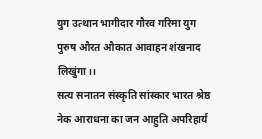युग उत्थान भागीदार गौरव गरिमा युग पुरुष औरत औकात आवाहन शंखनाद लिखुंगा।।
सत्य सनातन संस्कृति सांस्कार भारत श्रेष्ठ नेक आराधना का जन आहुति अपरिहार्य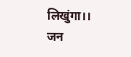लिखुंगा।।
जन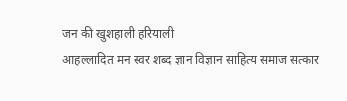जन की खुशहाली हरियाली
आहल्लादित मन स्वर शब्द ज्ञान विज्ञान साहित्य समाज सत्कार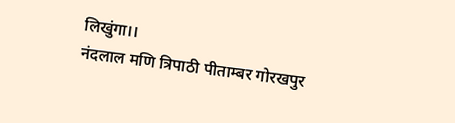लिखुंगा।।
नंदलाल मणि त्रिपाठी पीताम्बर गोरखपुर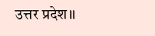उत्तर प्रदेश।।